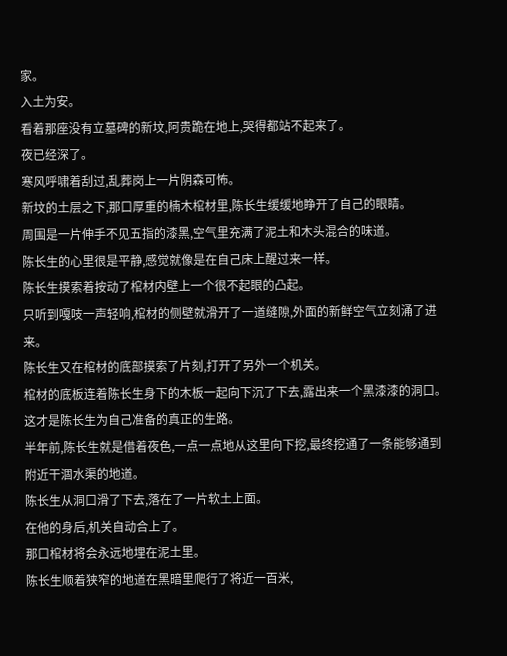家。
入土为安。
看着那座没有立墓碑的新坟,阿贵跪在地上,哭得都站不起来了。
夜已经深了。
寒风呼啸着刮过,乱葬岗上一片阴森可怖。
新坟的土层之下,那口厚重的楠木棺材里,陈长生缓缓地睁开了自己的眼睛。
周围是一片伸手不见五指的漆黑,空气里充满了泥土和木头混合的味道。
陈长生的心里很是平静,感觉就像是在自己床上醒过来一样。
陈长生摸索着按动了棺材内壁上一个很不起眼的凸起。
只听到嘎吱一声轻响,棺材的侧壁就滑开了一道缝隙,外面的新鲜空气立刻涌了进来。
陈长生又在棺材的底部摸索了片刻,打开了另外一个机关。
棺材的底板连着陈长生身下的木板一起向下沉了下去,露出来一个黑漆漆的洞口。
这才是陈长生为自己准备的真正的生路。
半年前,陈长生就是借着夜色,一点一点地从这里向下挖,最终挖通了一条能够通到附近干涸水渠的地道。
陈长生从洞口滑了下去,落在了一片软土上面。
在他的身后,机关自动合上了。
那口棺材将会永远地埋在泥土里。
陈长生顺着狭窄的地道在黑暗里爬行了将近一百米,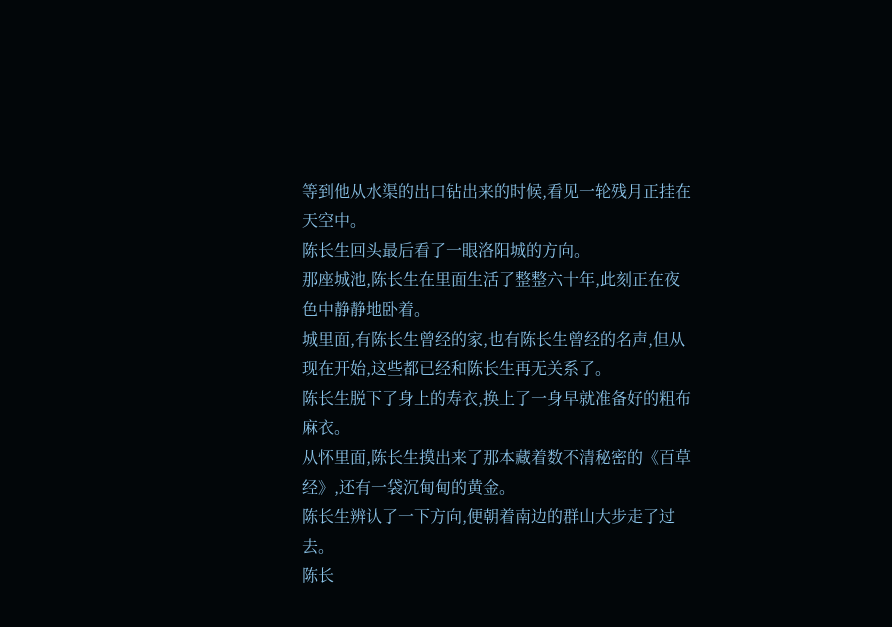等到他从水渠的出口钻出来的时候,看见一轮残月正挂在天空中。
陈长生回头最后看了一眼洛阳城的方向。
那座城池,陈长生在里面生活了整整六十年,此刻正在夜色中静静地卧着。
城里面,有陈长生曾经的家,也有陈长生曾经的名声,但从现在开始,这些都已经和陈长生再无关系了。
陈长生脱下了身上的寿衣,换上了一身早就准备好的粗布麻衣。
从怀里面,陈长生摸出来了那本藏着数不清秘密的《百草经》,还有一袋沉甸甸的黄金。
陈长生辨认了一下方向,便朝着南边的群山大步走了过去。
陈长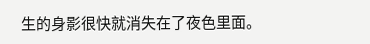生的身影很快就消失在了夜色里面。